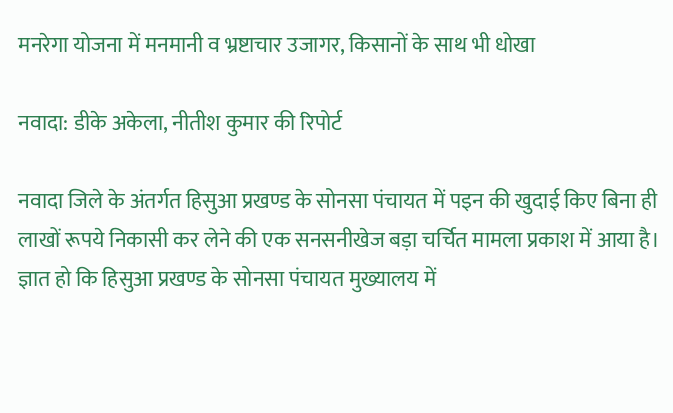मनरेगा योजना में मनमानी व भ्रष्टाचार उजागर, किसानों के साथ भी धोखा

नवादा: डीके अकेला, नीतीश कुमार की रिपोर्ट

नवादा जिले के अंतर्गत हिसुआ प्रखण्ड के सोनसा पंचायत में पइन की खुदाई किए बिना ही लाखों रूपये निकासी कर लेने की एक सनसनीखेज बड़ा चर्चित मामला प्रकाश में आया है। ज्ञात हो कि हिसुआ प्रखण्ड के सोनसा पंचायत मुख्यालय में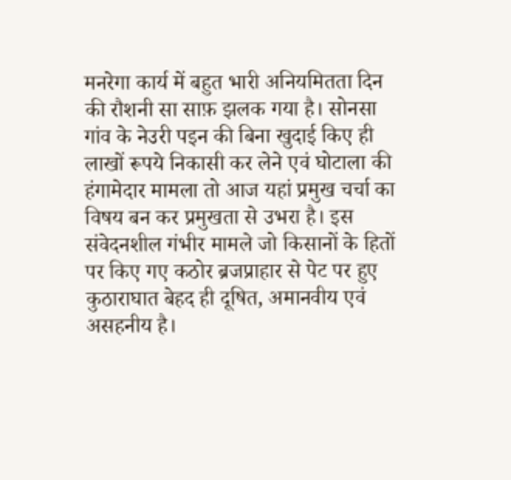मनरेगा कार्य में बहुत भारी अनियमितता दिन की रौशनी सा साफ़ झलक गया है। सोनसा गांव के नेउरी पइन की बिना खुदाई किए ही लाखों रूपये निकासी कर लेने एवं घोटाला की हंगामेदार मामला तो आज यहां प्रमुख चर्चा का विषय बन कर प्रमुखता से उभरा है। इस संवेदनशील गंभीर मामले जो किसानों के हितों पर किए गए कठोर ब्रजप्राहार से पेट पर हुए कुठाराघात बेहद ही दूषित, अमानवीय एवं असहनीय है।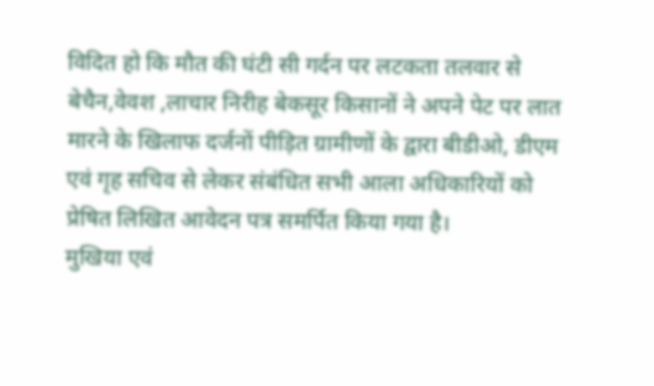विदित हो कि मौत की घंटी सी गर्दन पर लटकता तलवार से बेचैन,वेवश ,लाचार निरीह बेकसूर किसानों ने अपने पेट पर लात मारने के खिलाफ दर्जनों पीड़ित ग्रामीणों के द्वारा बीडीओ, डीएम एवं गृह सचिव से लेकर संबंधित सभी आला अधिकारियों को प्रेषित लिखित आवेदन पत्र समर्पित किया गया है।
मुखिया एवं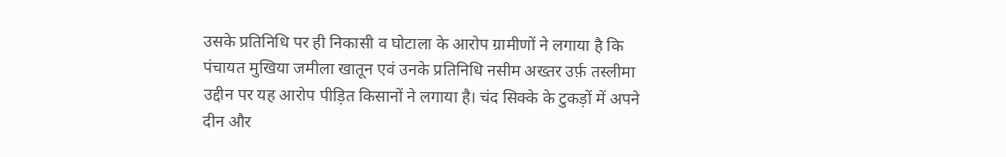उसके प्रतिनिधि पर ही निकासी व घोटाला के आरोप ग्रामीणों ने लगाया है कि पंचायत मुखिया जमीला खातून एवं उनके प्रतिनिधि नसीम अख्तर उर्फ़ तस्लीमा उद्दीन पर यह आरोप पीड़ित किसानों ने लगाया है। चंद सिक्के के टुकड़ों में अपने दीन और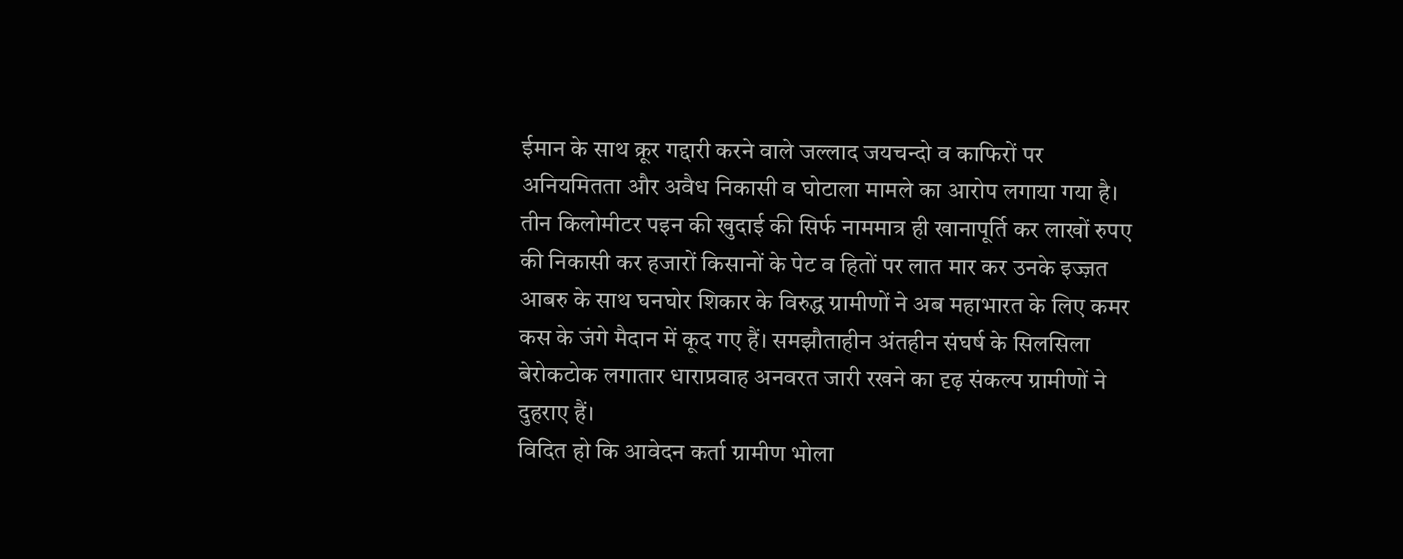ईमान के साथ क्रूर गद्दारी करने वाले जल्लाद जयचन्दो व काफिरों पर अनियमितता और अवैध निकासी व घोटाला मामले का आरोप लगाया गया है। तीन किलोमीटर पइन की खुदाई की सिर्फ नाममात्र ही खानापूर्ति कर लाखों रुपए की निकासी कर हजारों किसानों के पेट व हितों पर लात मार कर उनके इज्ज़त आबरु के साथ घनघोर शिकार के विरुद्ध ग्रामीणों ने अब महाभारत के लिए कमर कस के जंगे मैदान में कूद गए हैं। समझौताहीन अंतहीन संघर्ष के सिलसिला बेरोकटोक लगातार धाराप्रवाह अनवरत जारी रखने का दृढ़ संकल्प ग्रामीणों ने दुहराए हैं।
विदित हो कि आवेदन कर्ता ग्रामीण भोला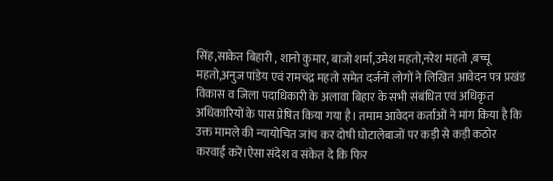सिंह,साकेत बिहारी , शानो कुमार, बाजो शर्मा,उमेश महतो,नरेश महतो ,बच्चू महतो,अनुज पांडेय एवं रामचंद्र महतो समेत दर्जनों लोगों ने लिखित आवेदन पत्र प्रखंड विकास व जिला पदाधिकारी के अलावा बिहार के सभी संबंधित एवं अधिकृत अधिकारियों के पास प्रेषित किया गया है। तमाम आवेदन कर्ताओं ने मांग किया है कि उक्त मामले की न्यायोचित जांच कर दोषी घोटालेबाजों पर कड़ी से कड़ी कठोर करवाई करें।ऐसा संदेश व संकेत दे कि फिर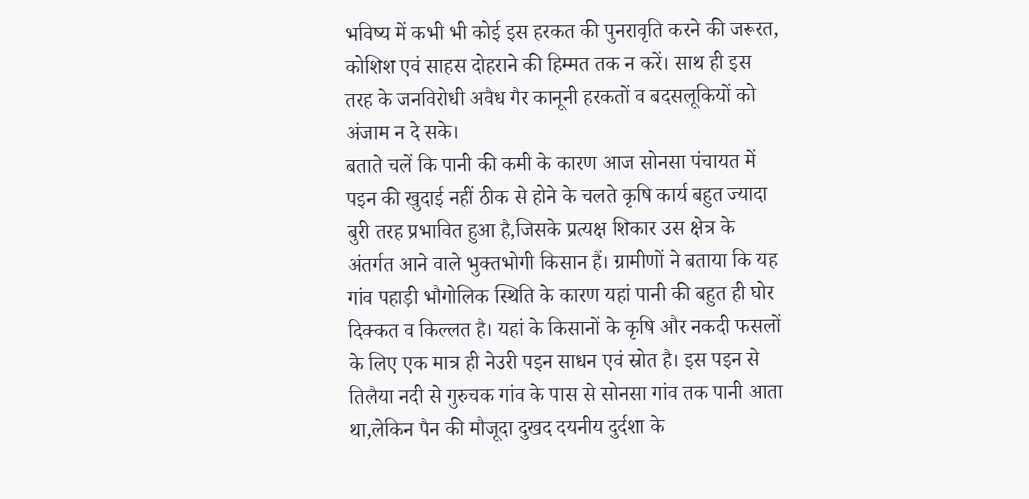भविष्य में कभी भी कोई इस हरकत की पुनरावृति करने की जरूरत, कोशिश एवं साहस दोहराने की हिम्मत तक न करें। साथ ही इस तरह के जनविरोधी अवैध गैर कानूनी हरकतों व बदसलूकियों को अंजाम न दे सके।
बताते चलें कि पानी की कमी के कारण आज सोनसा पंचायत में पइन की खुदाई नहीं ठीक से होने के चलते कृषि कार्य बहुत ज्यादा बुरी तरह प्रभावित हुआ है,जिसके प्रत्यक्ष शिकार उस क्षेत्र के अंतर्गत आने वाले भुक्तभोगी किसान हैं। ग्रामीणों ने बताया कि यह गांव पहाड़ी भौगोलिक स्थिति के कारण यहां पानी की बहुत ही घोर दिक्कत व किल्लत है। यहां के किसानों के कृषि और नकदी फसलों के लिए एक मात्र ही नेउरी पइन साधन एवं स्रोत है। इस पइन से तिलैया नदी से गुरुचक गांव के पास से सोनसा गांव तक पानी आता था,लेकिन पैन की मौजूदा दुखद दयनीय दुर्दशा के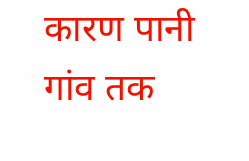कारण पानी गांव तक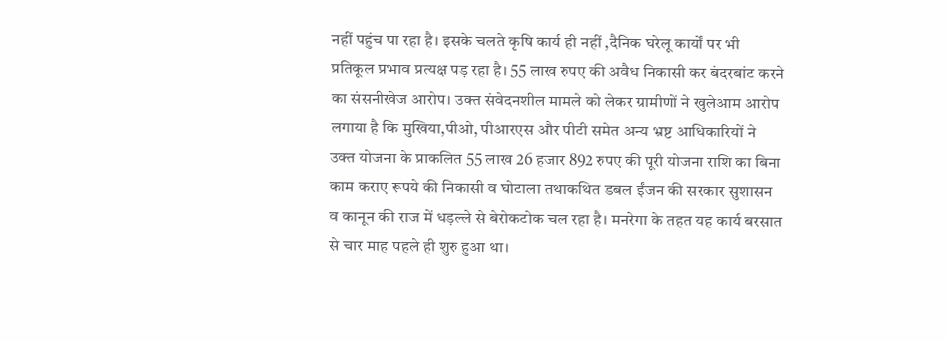नहीं पहुंच पा रहा है। इसके चलते कृषि कार्य ही नहीं ,दैनिक घरेलू कार्यों पर भी प्रतिकूल प्रभाव प्रत्यक्ष पड़ रहा है। 55 लाख रुपए की अवैध निकासी कर बंदरबांट करने का संसनीखेज आरोप। उक्त संवेदनशील मामले को लेकर ग्रामीणों ने खुलेआम आरोप लगाया है कि मुखिया,पीओ, पीआरएस और पीटी समेत अन्य भ्रष्ट आधिकारियों ने उक्त योजना के प्राकलित 55 लाख 26 हजार 892 रुपए की पूरी योजना राशि का बिना काम कराए रूपये की निकासी व घोटाला तथाकथित डबल ईंजन की सरकार सुशासन व कानून की राज में धड़ल्ले से बेरोकटोक चल रहा है। मनरेगा के तहत यह कार्य बरसात से चार माह पहले ही शुरु हुआ था।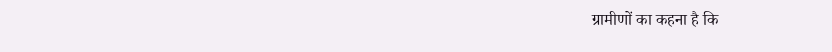ग्रामीणों का कहना है कि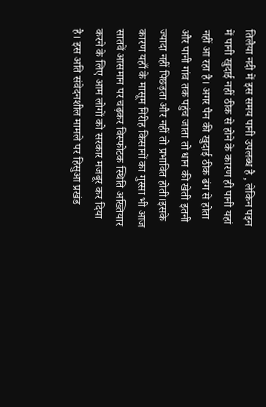तिलैया नदी में इस समय पानी उपलब्ध है , लेकिन पइन में पानी खुदाई नहीं ठीक से होने के कारण ही पानी यहां नहीं आ रहा है। अगर पैन की खुदाई ठीक ढंग से होता और पानी गांव तक पहुंच जाता तो धान की खेती इतनी ज्यादा नहीं पिछड़ता और नहीं तो प्रभावित होती।इसके कारण यहाँ के मासूम निरीह किसानों का गुस्सा भी आज सातवें आसमान पर चढ़कर विस्फोटक स्थिति अख्तियार करने के लिए आम लोगों को सरकार मजबूर कर दिया है। इस अति संवेदनशील मामले पर हिसुआ प्रखंड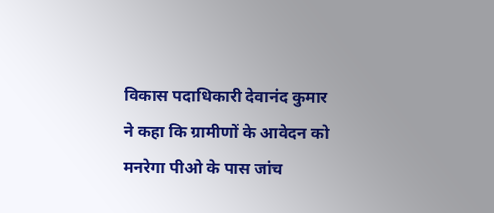विकास पदाधिकारी देवानंद कुमार ने कहा कि ग्रामीणों के आवेदन को मनरेगा पीओ के पास जांच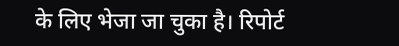के लिए भेजा जा चुका है। रिपोर्ट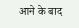आने के बाद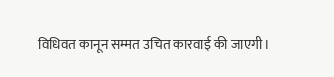विधिवत कानून सम्मत उचित कारवाई की जाएगी।